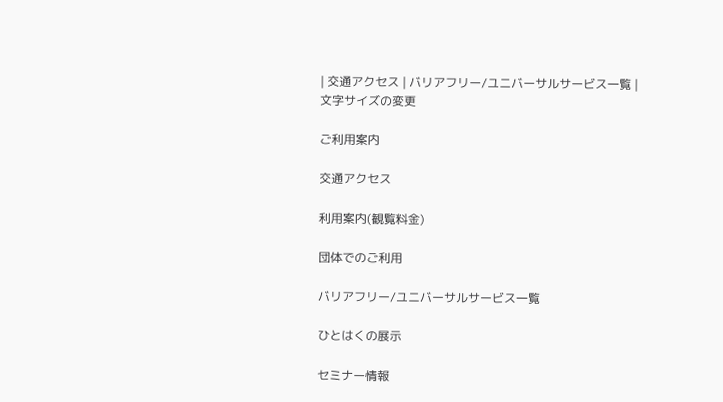| 交通アクセス | バリアフリー/ユニバーサルサービス一覧 |
文字サイズの変更

ご利用案内

交通アクセス

利用案内(観覧料金)

団体でのご利用

バリアフリー/ユニバーサルサービス一覧

ひとはくの展示

セミナー情報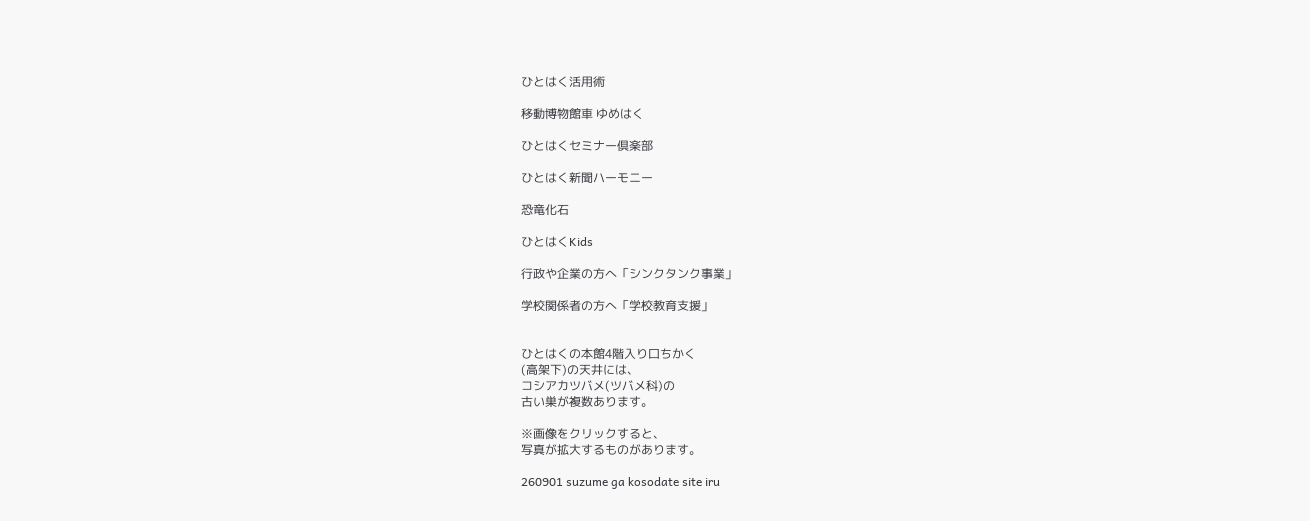ひとはく活用術

移動博物館車 ゆめはく

ひとはくセミナー倶楽部

ひとはく新聞ハーモニー

恐竜化石

ひとはくKids

行政や企業の方へ「シンクタンク事業」

学校関係者の方へ「学校教育支援」


ひとはくの本館4階入り口ちかく
(高架下)の天井には、
コシアカツバメ(ツバメ科)の
古い巣が複数あります。

※画像をクリックすると、
写真が拡大するものがあります。

260901 suzume ga kosodate site iru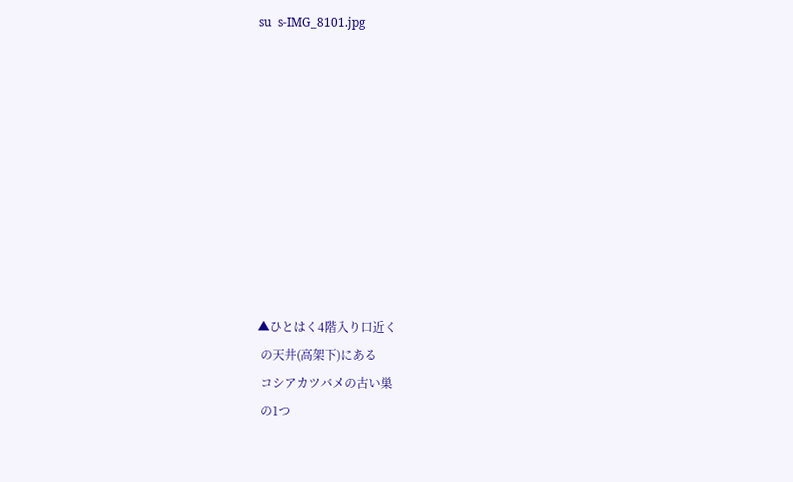su  s-IMG_8101.jpg










▲ひとはく4階入り口近く
 の天井(高架下)にある
 コシアカツバメの古い巣
 の1つ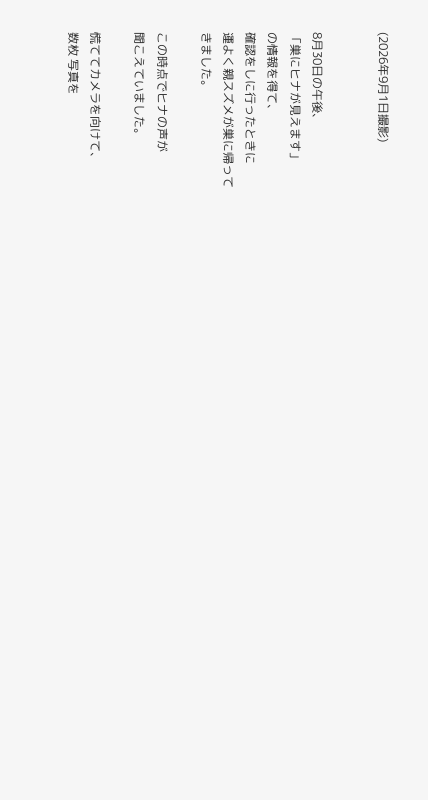(2026年9月1日撮影)


8月30日の午後、
「巣にヒナが見えます」
の情報を得て、
確認をしに行ったときに
運よく親スズメが巣に帰って
きました。

この時点でヒナの声が
聞こえていました。

慌ててカメラを向けて、
数枚 写真を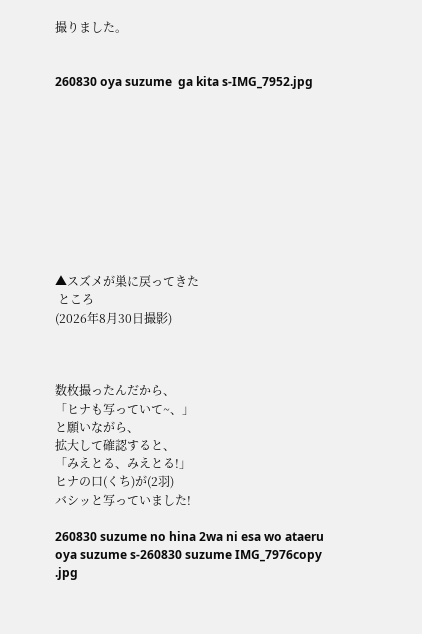撮りました。


260830 oya suzume  ga kita s-IMG_7952.jpg










▲スズメが巣に戻ってきた
 ところ
(2026年8月30日撮影)



数枚撮ったんだから、
「ヒナも写っていて~、」
と願いながら、
拡大して確認すると、
「みえとる、みえとる!」
ヒナの口(くち)が(2羽)
バシッと写っていました!

260830 suzume no hina 2wa ni esa wo ataeru oya suzume s-260830 suzume IMG_7976copy .jpg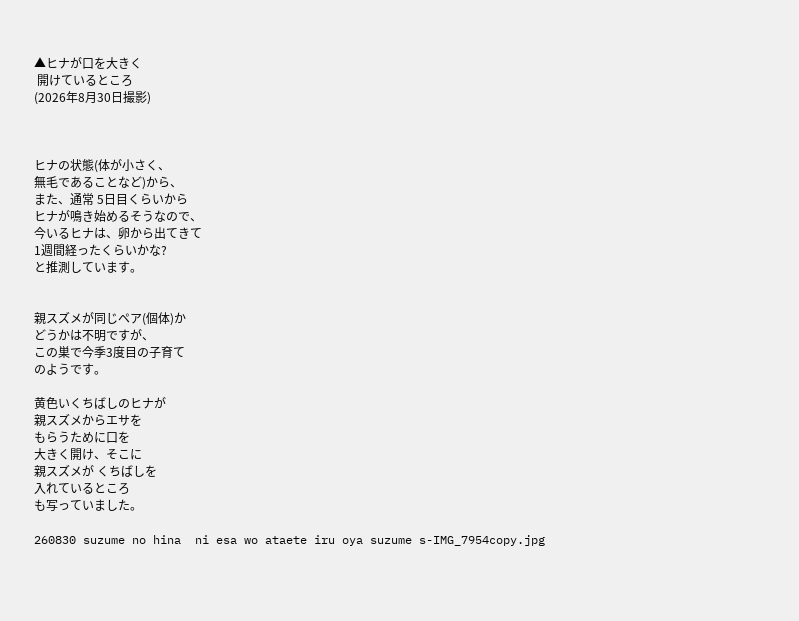▲ヒナが口を大きく
 開けているところ
(2026年8月30日撮影)



ヒナの状態(体が小さく、
無毛であることなど)から、
また、通常 5日目くらいから
ヒナが鳴き始めるそうなので、
今いるヒナは、卵から出てきて
1週間経ったくらいかな?
と推測しています。


親スズメが同じペア(個体)か
どうかは不明ですが、
この巣で今季3度目の子育て
のようです。

黄色いくちばしのヒナが
親スズメからエサを
もらうために口を
大きく開け、そこに
親スズメが くちばしを
入れているところ
も写っていました。

260830 suzume no hina  ni esa wo ataete iru oya suzume s-IMG_7954copy.jpg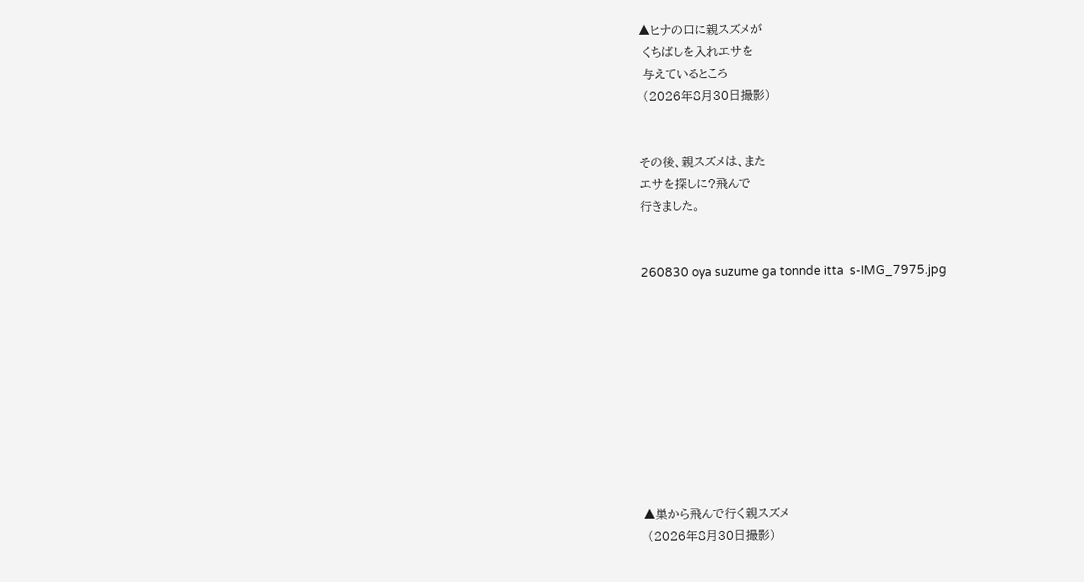▲ヒナの口に親スズメが
 くちばしを入れエサを
 与えているところ
 (2026年8月30日撮影)


その後、親スズメは、また
エサを探しに?飛んで
行きました。


260830 oya suzume ga tonnde itta  s-IMG_7975.jpg










▲巣から飛んで行く親スズメ
 (2026年8月30日撮影)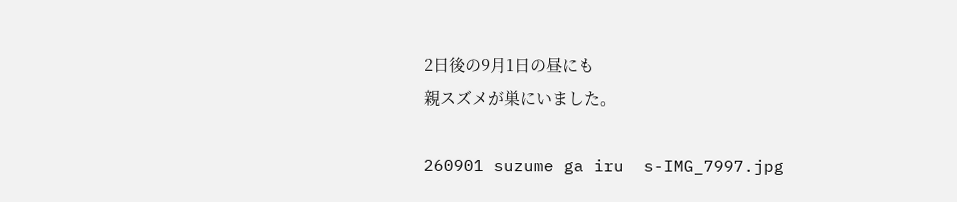2日後の9月1日の昼にも
親スズメが巣にいました。

260901 suzume ga iru  s-IMG_7997.jpg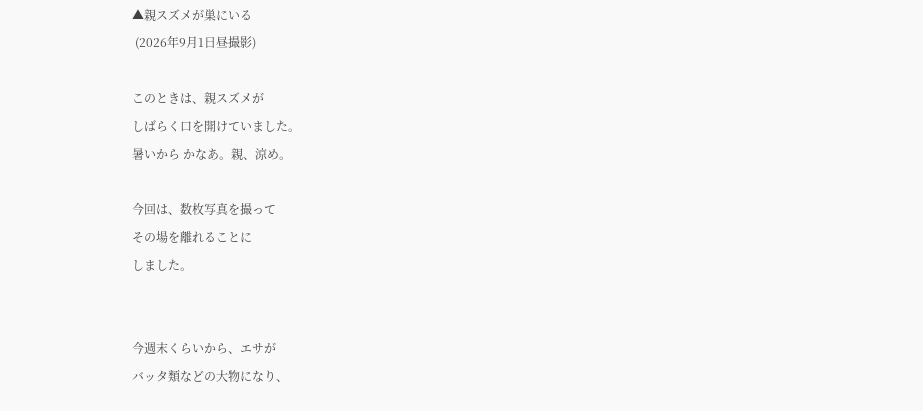▲親スズメが巣にいる
 (2026年9月1日昼撮影)

このときは、親スズメが
しばらく口を開けていました。
暑いから かなあ。親、涼め。

今回は、数枚写真を撮って
その場を離れることに
しました。


今週末くらいから、エサが
バッタ類などの大物になり、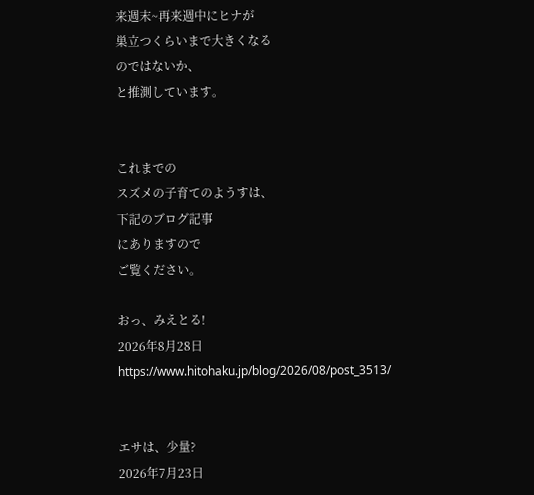来週末~再来週中にヒナが
巣立つくらいまで大きくなる
のではないか、
と推測しています。


これまでの
スズメの子育てのようすは、
下記のブログ記事
にありますので
ご覧ください。

おっ、みえとる!
2026年8月28日
https://www.hitohaku.jp/blog/2026/08/post_3513/


エサは、少量?
2026年7月23日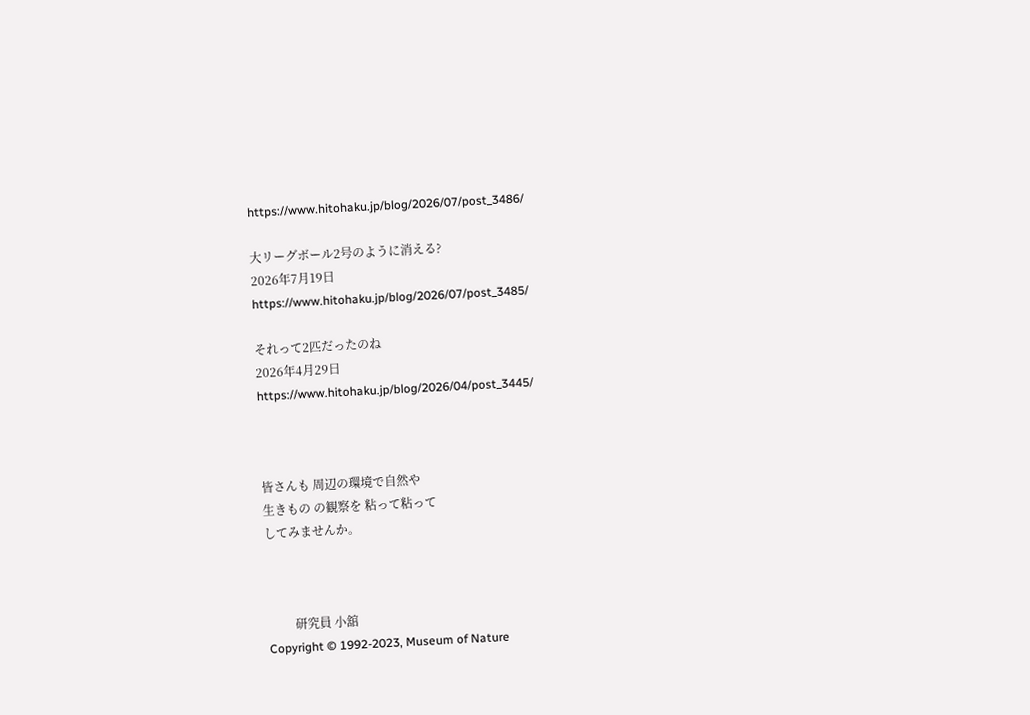https://www.hitohaku.jp/blog/2026/07/post_3486/

大リーグボール2号のように消える?
2026年7月19日
https://www.hitohaku.jp/blog/2026/07/post_3485/

それって2匹だったのね
2026年4月29日
https://www.hitohaku.jp/blog/2026/04/post_3445/



皆さんも 周辺の環境で自然や
生きもの の観察を 粘って粘って
してみませんか。



         研究員 小舘
Copyright © 1992-2023, Museum of Nature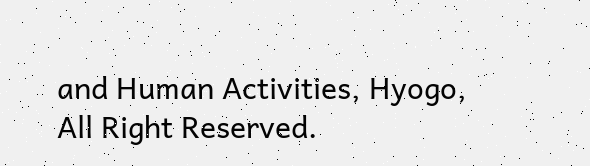and Human Activities, Hyogo, All Right Reserved.